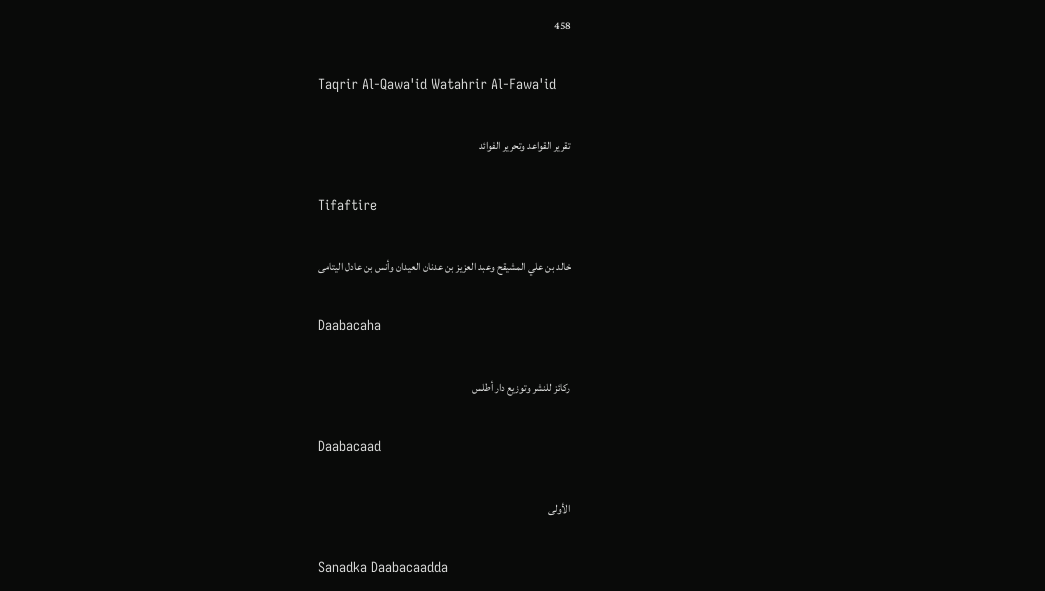458

Taqrir Al-Qawa'id Watahrir Al-Fawa'id

تقرير القواعد وتحرير الفوائد

Tifaftire

خالد بن علي المشيقح وعبد العزيز بن عدنان العيدان وأنس بن عادل اليتامى

Daabacaha

ركائز للنشر وتوزيع دار أطلس

Daabacaad

الأولى

Sanadka Daabacaadda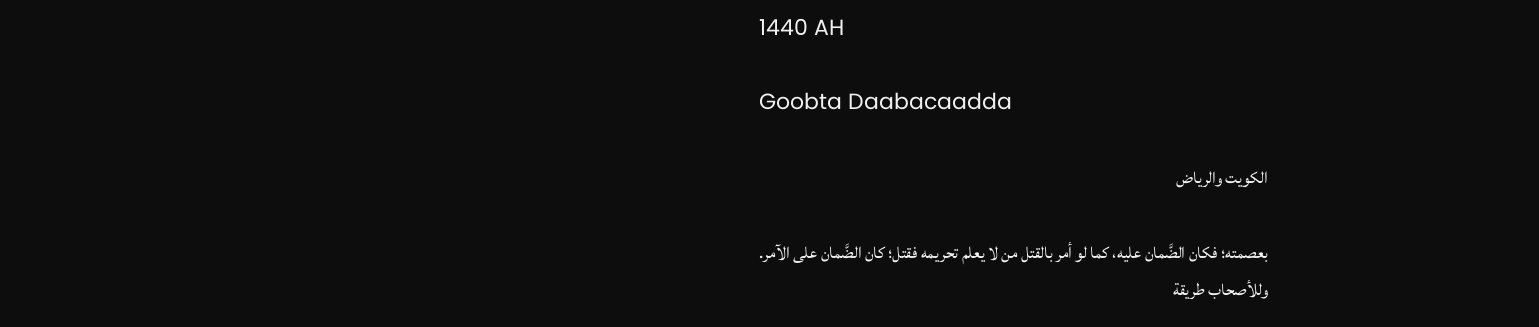1440 AH

Goobta Daabacaadda

الكويت والرياض

بعصمته؛ فكان الضَّمان عليه، كما لو أمر بالقتل من لا يعلم تحريمه فقتل؛ كان الضَّمان على الآمر.
وللأصحاب طريقة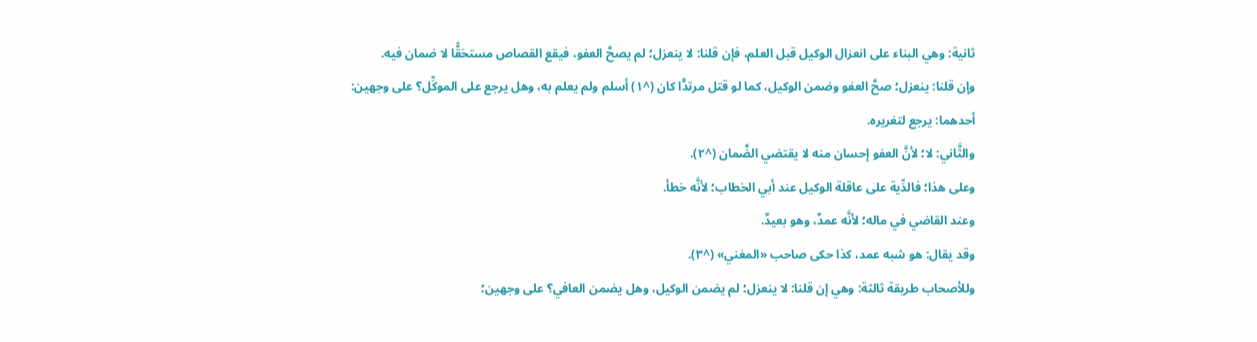ثانية: وهي البناء على انعزال الوكيل قبل العلم، فإن قلنا: لا ينعزل؛ لم يصحَّ العفو، فيقع القصاص مستحَقًّا لا ضمان فيه.
وإن قلنا: ينعزل؛ صحَّ العفو وضمن الوكيل، كما لو قتل مرتدًّا كان (^١) أسلم ولم يعلم به، وهل يرجع على الموكِّل؟ على وجهين:
أحدهما: يرجع لتغريره.
والثَّاني: لا؛ لأنَّ العفو إحسان منه لا يقتضي الضَّمان (^٢).
وعلى هذا؛ فالدِّية على عاقلة الوكيل عند أبي الخطاب؛ لأنَّه خطأ.
وعند القاضي في ماله؛ لأنَّه عمدٌ، وهو بعيدٌ.
وقد يقال: هو شبه عمد، كذا حكى صاحب «المغني» (^٣).
وللأصحاب طريقة ثالثة: وهي إن قلنا: لا ينعزل؛ لم يضمن الوكيل، وهل يضمن العافي؟ على وجهين؛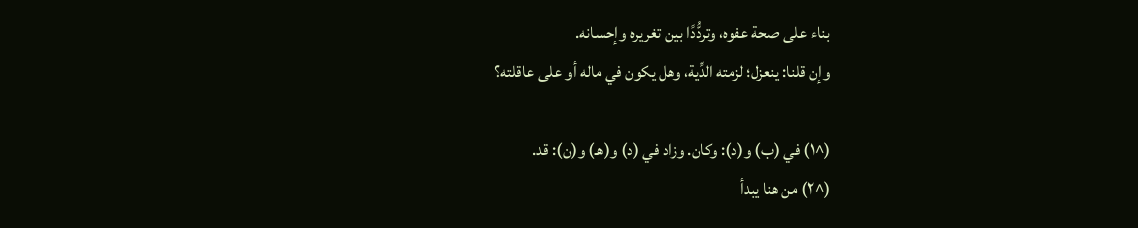بناء على صحة عفوه، وتردُّدًا بين تغريره وإحسانه.
وإن قلنا: ينعزل؛ لزمته الدِّية، وهل يكون في ماله أو على عاقلته؟

(^١) في (ب) و(د): وكان. وزاد في (د) و(هـ) و(ن): قد.
(^٢) من هنا يبدأ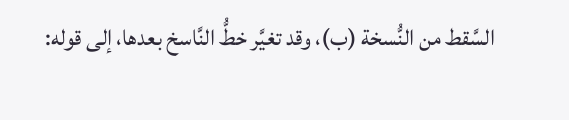السَّقط من النُّسخة (ب)، وقد تغيَّر خطُّ النَّاسخ بعدها، إلى قوله: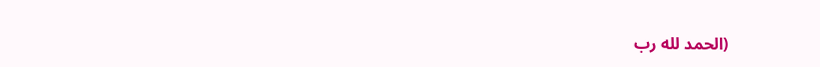(الحمد لله رب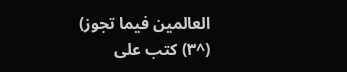العالمين فيما تجوز)
(^٣) كتب على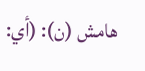هامش (ن): (أي: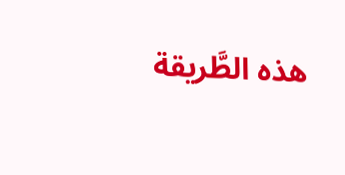هذه الطَّريقة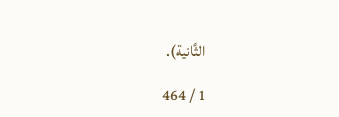الثَّانية).

1 / 464